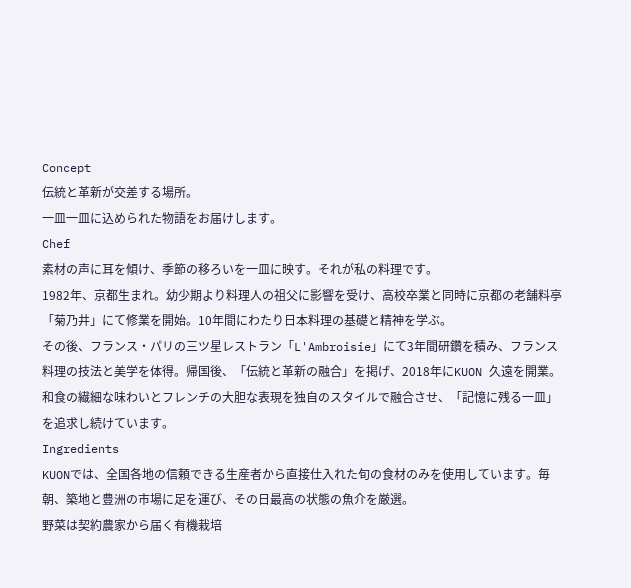Concept
伝統と革新が交差する場所。
一皿一皿に込められた物語をお届けします。
Chef
素材の声に耳を傾け、季節の移ろいを一皿に映す。それが私の料理です。
1982年、京都生まれ。幼少期より料理人の祖父に影響を受け、高校卒業と同時に京都の老舗料亭「菊乃井」にて修業を開始。10年間にわたり日本料理の基礎と精神を学ぶ。
その後、フランス・パリの三ツ星レストラン「L'Ambroisie」にて3年間研鑽を積み、フランス料理の技法と美学を体得。帰国後、「伝統と革新の融合」を掲げ、2018年にKUON 久遠を開業。
和食の繊細な味わいとフレンチの大胆な表現を独自のスタイルで融合させ、「記憶に残る一皿」を追求し続けています。
Ingredients
KUONでは、全国各地の信頼できる生産者から直接仕入れた旬の食材のみを使用しています。毎朝、築地と豊洲の市場に足を運び、その日最高の状態の魚介を厳選。
野菜は契約農家から届く有機栽培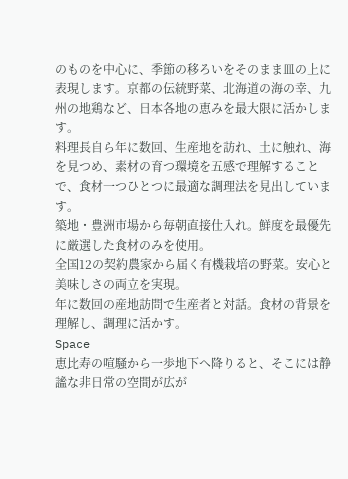のものを中心に、季節の移ろいをそのまま皿の上に表現します。京都の伝統野菜、北海道の海の幸、九州の地鶏など、日本各地の恵みを最大限に活かします。
料理長自ら年に数回、生産地を訪れ、土に触れ、海を見つめ、素材の育つ環境を五感で理解することで、食材一つひとつに最適な調理法を見出しています。
築地・豊洲市場から毎朝直接仕入れ。鮮度を最優先に厳選した食材のみを使用。
全国12の契約農家から届く有機栽培の野菜。安心と美味しさの両立を実現。
年に数回の産地訪問で生産者と対話。食材の背景を理解し、調理に活かす。
Space
恵比寿の喧騒から一歩地下へ降りると、そこには静謐な非日常の空間が広が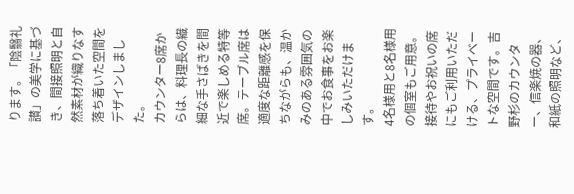ります。「陰翳礼讃」の美学に基づき、間接照明と自然素材が織りなす落ち着いた空間をデザインしました。
カウンター8席からは、料理長の繊細な手さばきを間近で楽しめる特等席。テーブル席は適度な距離感を保ちながらも、温かみのある雰囲気の中でお食事をお楽しみいただけます。
4名様用と8名様用の個室もご用意。接待やお祝いの席にもご利用いただける、プライベートな空間です。吉野杉のカウンター、信楽焼の器、和紙の照明など、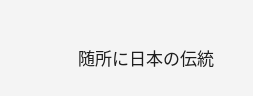随所に日本の伝統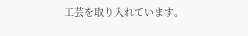工芸を取り入れています。